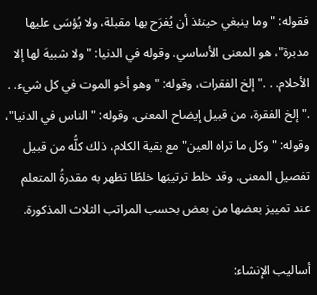فقوله: "وما ينبغي حينئذ أن يُفرَح بها مقبلة، ولا يُؤسَى عليها مدبرة"، هو المعنى الأساسي. وقوله في الدنيا: "ولا شبيهَ لها إلا الأحلام. . ." إلخ الفقرات، وقوله: "وهو أخو الموت في كل شيء. . ." إلخ الفقرة، من قبيل إيضاح المعنى. وقوله: "الناس في الدنيا"، وقوله: "وكل ما تراه العين" مع بقية الكلام، ذلك كلُّه من قبيل تفصيل المعنى. وقد خلط ترتيبَها خلطًا تظهر به مقدرةُ المتعلم عند تمييز بعضها من بعض بحسب المراتب الثلاث المذكورة.

أساليب الإنشاء: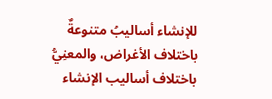للإنشاء أساليبُ متنوعةٌ باختلاف الأغراض، والمعنِيُّ باختلاف أساليب الإنشاء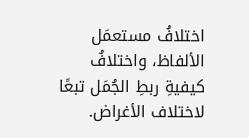اختلافُ مستعمَل الألفاظ، واختلافُ كيفيةِ ربطِ الجُمَل تبعًا لاختلاف الأغراض.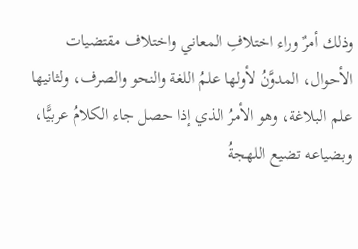وذلك أمرٌ وراء اختلافِ المعاني واختلاف مقتضيات الأحوال، المدوَّنُ لأولها علمُ اللغة والنحو والصرف، ولثانيها علم البلاغة، وهو الأمرُ الذي إذا حصل جاء الكلامُ عربيًّا، وبضياعه تضيع اللهجةُ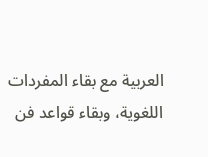العربية مع بقاء المفردات اللغوية، وبقاء قواعد فن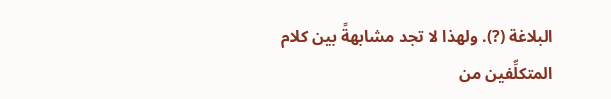البلاغة (?). ولهذا لا تجد مشابهةً بين كلام المتكلِّفين من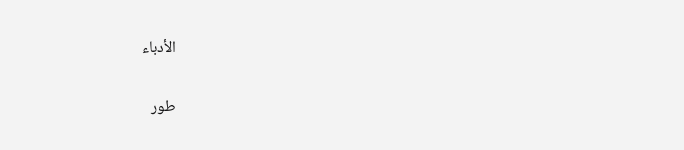الأدباء

طور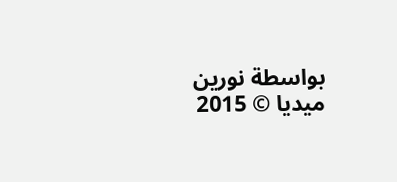بواسطة نورين ميديا © 2015